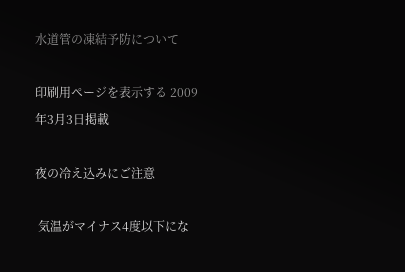水道管の凍結予防について

印刷用ページを表示する 2009年3月3日掲載

夜の冷え込みにご注意

 気温がマイナス4度以下にな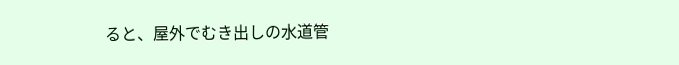ると、屋外でむき出しの水道管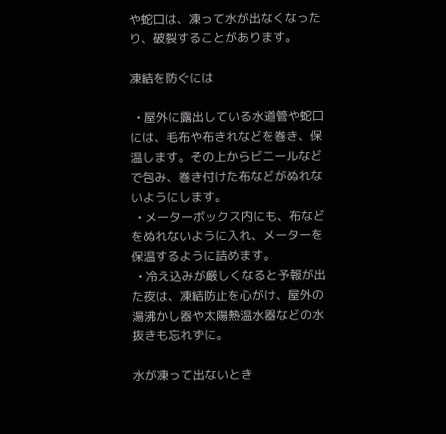や蛇口は、凍って水が出なくなったり、破裂することがあります。

凍結を防ぐには

  • 屋外に露出している水道管や蛇口には、毛布や布きれなどを巻き、保温します。その上からビニールなどで包み、巻き付けた布などがぬれないようにします。
  • メーターボックス内にも、布などをぬれないように入れ、メーターを保温するように詰めます。
  • 冷え込みが厳しくなると予報が出た夜は、凍結防止を心がけ、屋外の湯沸かし器や太陽熱温水器などの水抜きも忘れずに。

水が凍って出ないとき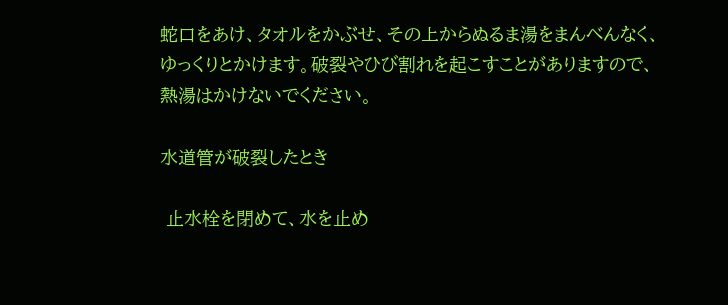蛇口をあけ、タオルをかぶせ、その上からぬるま湯をまんべんなく、ゆっくりとかけます。破裂やひび割れを起こすことがありますので、熱湯はかけないでください。

水道管が破裂したとき

 止水栓を閉めて、水を止め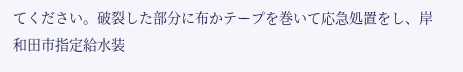てください。破裂した部分に布かテープを巻いて応急処置をし、岸和田市指定給水装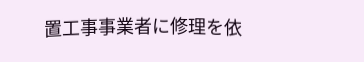置工事事業者に修理を依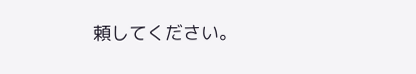頼してください。